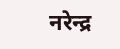नरेन्द्र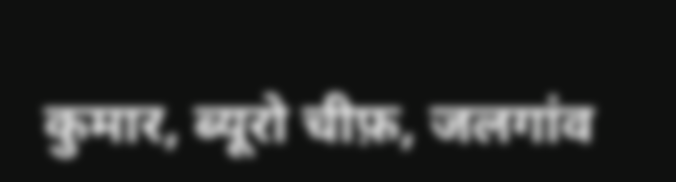कुमार, ब्यूरो चीफ़, जलगांव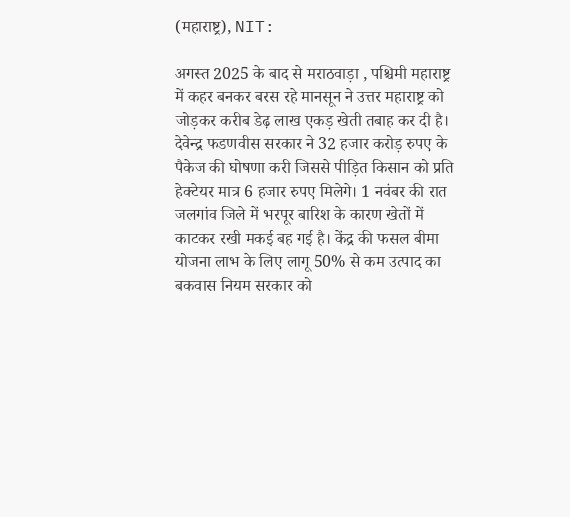(महाराष्ट्र), NIT:

अगस्त 2025 के बाद से मराठवाड़ा , पश्चिमी महाराष्ट्र में कहर बनकर बरस रहे मानसून ने उत्तर महाराष्ट्र को जोड़कर करीब डेढ़ लाख एकड़ खेती तबाह कर दी है। देवेन्द्र फडणवीस सरकार ने 32 हजार करोड़ रुपए के पैकेज की घोषणा करी जिससे पीड़ित किसान को प्रति हेक्टेयर मात्र 6 हजार रुपए मिलेगे। 1 नवंबर की रात जलगांव जिले में भरपूर बारिश के कारण खेतों में काटकर रखी मकई बह गई है। केंद्र की फसल बीमा योजना लाभ के लिए लागू 50% से कम उत्पाद का बकवास नियम सरकार को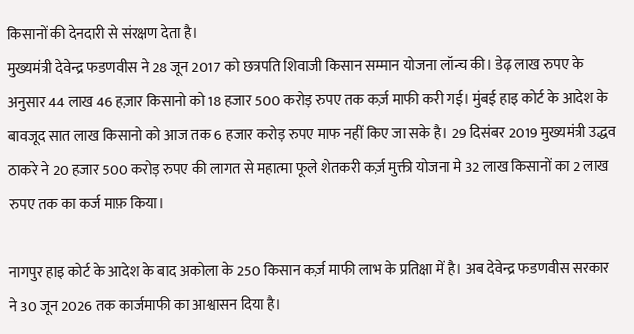किसानों की देनदारी से संरक्षण देता है।
मुख्यमंत्री देवेन्द्र फडणवीस ने 28 जून 2017 को छत्रपति शिवाजी किसान सम्मान योजना लॉन्च की। डेढ़ लाख रुपए के अनुसार 44 लाख 46 हज़ार किसानो को 18 हजार 500 करोड़ रुपए तक कर्ज़ माफी करी गई। मुंबई हाइ कोर्ट के आदेश के बावजूद सात लाख किसानो को आज तक 6 हजार करोड़ रुपए माफ नहीं किए जा सके है। 29 दिसंबर 2019 मुख्यमंत्री उद्धव ठाकरे ने 20 हजार 500 करोड़ रुपए की लागत से महात्मा फूले शेतकरी कर्ज़ मुक्ती योजना मे 32 लाख किसानों का 2 लाख रुपए तक का कर्ज माफ़ किया।

नागपुर हाइ कोर्ट के आदेश के बाद अकोला के 250 किसान कर्ज़ माफी लाभ के प्रतिक्षा में है। अब देवेन्द्र फडणवीस सरकार ने 30 जून 2026 तक कार्जमाफी का आश्वासन दिया है।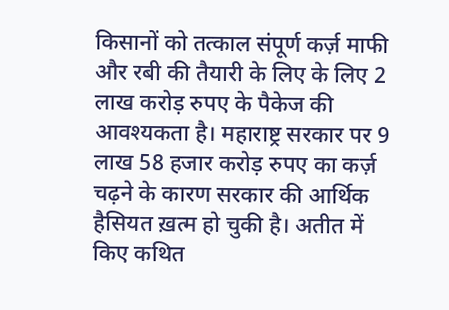किसानों को तत्काल संपूर्ण कर्ज़ माफी और रबी की तैयारी के लिए के लिए 2 लाख करोड़ रुपए के पैकेज की आवश्यकता है। महाराष्ट्र सरकार पर 9 लाख 58 हजार करोड़ रुपए का कर्ज़ चढ़ने के कारण सरकार की आर्थिक हैसियत ख़त्म हो चुकी है। अतीत में किए कथित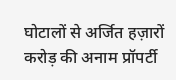घोटालों से अर्जित हज़ारों करोड़ की अनाम प्रॉपर्टी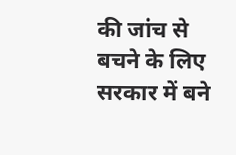की जांच से बचने के लिए सरकार में बने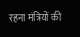रहना मंत्रियों की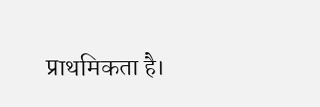प्राथमिकता है।